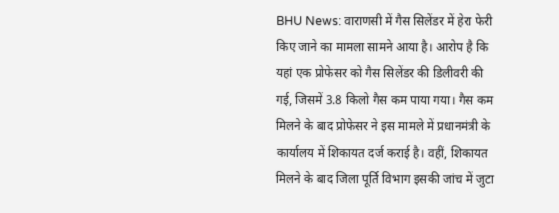BHU News: वाराणसी में गैस सिलेंडर में हेरा फेरी किए जाने का मामला सामने आया है। आरोप है कि यहां एक प्रोफेसर को गैस सिलेंडर की डिलीवरी की गई, जिसमें 3.8 किलो गैस कम पाया गया। गैस कम मिलने के बाद प्रोफेसर ने इस मामले में प्रधानमंत्री के कार्यालय में शिकायत दर्ज कराई है। वहीं, शिकायत मिलने के बाद जिला पूर्ति विभाग इसकी जांच में जुटा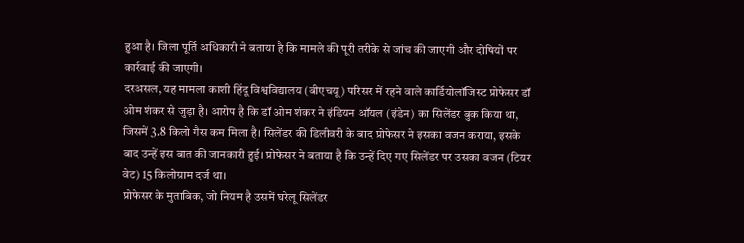हुआ है। जिला पूर्ति अधिकारी ने बताया है कि मामले की पूरी तरीके से जांच की जाएगी और दोषियों पर कार्रवाई की जाएगी।
दरअसल, यह मामला काशी हिंदू विश्वविद्यालय (बीएचयू) परिसर में रहने वाले कार्डियोलॉजिस्ट प्रोफेसर डॉ ओम शंकर से जुड़ा है। आरोप है कि डॉ ओम शंकर ने इंडियन ऑयल (इंडेन) का सिलेंडर बुक किया था, जिसमें 3.8 किलो गैस कम मिला है। सिलेंडर की डिलीवरी के बाद प्रोफेसर ने इसका वजन कराया, इसके बाद उन्हें इस बात की जानकारी हुई। प्रोफेसर ने बताया है कि उन्हें दिए गए सिलेंडर पर उसका वजन (टियर वेट) 15 किलोग्राम दर्ज था।
प्रोफेसर के मुताबिक, जो नियम है उसमें घरेलू सिलेंडर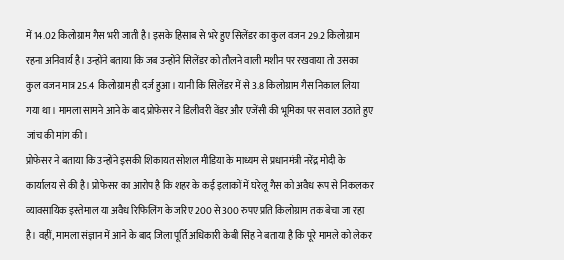में 14.02 किलोग्राम गैस भरी जाती है। इसके हिसाब से भरे हुए सिलेंडर का कुल वजन 29.2 किलोग्राम रहना अनिवार्य है। उन्होंने बताया कि जब उन्होंने सिलेंडर को तौलने वाली मशीन पर रखवाया तो उसका कुल वजन मात्र 25.4 किलोग्राम ही दर्ज हुआ। यानी कि सिलेंडर में से 3.8 किलोग्राम गैस निकाल लिया गया था। मामला सामने आने के बाद प्रोफेसर ने डिलीवरी वेंडर और एजेंसी की भूमिका पर सवाल उठाते हुए जांच की मांग की।
प्रोफेसर ने बताया कि उन्होंने इसकी शिकायत सोशल मीडिया के माध्यम से प्रधानमंत्री नरेंद्र मोदी के कार्यालय से की है। प्रोफेसर का आरोप है कि शहर के कई इलाकों में घरेलू गैस को अवैध रूप से निकलकर व्यावसायिक इस्तेमाल या अवैध रिफिलिंग के जरिए 200 से 300 रुपए प्रति किलोग्राम तक बेचा जा रहा है। वहीं, मामला संज्ञान में आने के बाद जिला पूर्ति अधिकारी केबी सिंह ने बताया है कि पूरे मामले को लेकर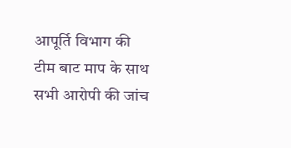आपूर्ति विभाग की टीम बाट माप के साथ सभी आरोपी की जांच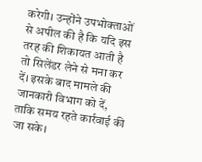करेगी। उन्होंने उपभोक्ताओं से अपील की है कि यदि इस तरह की शिकायत आती है तो सिलेंडर लेने से मना कर दें। इसके बाद मामले की जानकारी विभाग को दें, ताकि समय रहते कार्रवाई की जा सके।